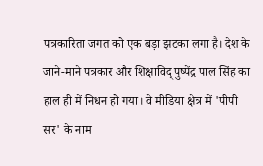पत्रकारिता जगत को एक बड़ा झटका लगा है। देश के जाने-माने पत्रकार और शिक्षाविद् पुष्पेंद्र पाल सिंह का हाल ही में निधन हो गया। वे मीडिया क्षेत्र में 'पीपी सर' के नाम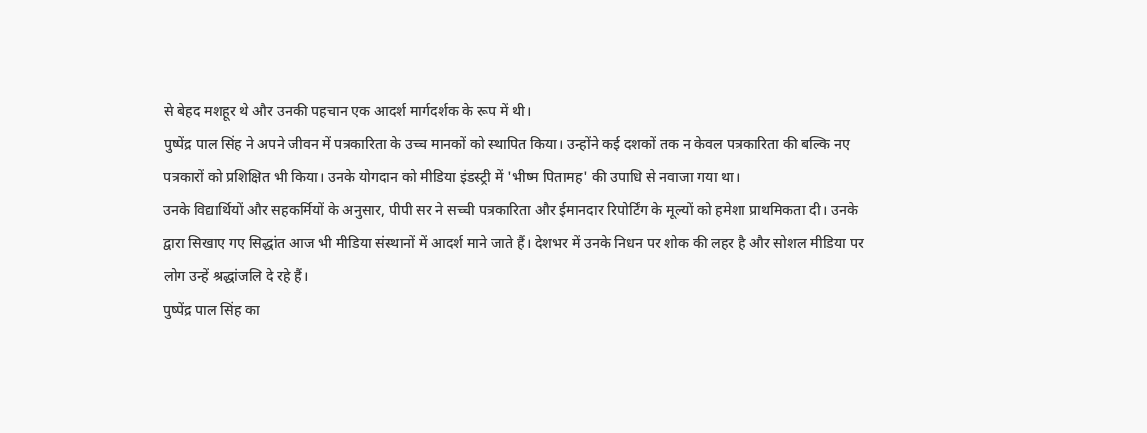से बेहद मशहूर थे और उनकी पहचान एक आदर्श मार्गदर्शक के रूप में थी।
पुष्पेंद्र पाल सिंह ने अपने जीवन में पत्रकारिता के उच्च मानकों को स्थापित किया। उन्होंने कई दशकों तक न केवल पत्रकारिता की बल्कि नए पत्रकारों को प्रशिक्षित भी किया। उनके योगदान को मीडिया इंडस्ट्री में 'भीष्म पितामह' की उपाधि से नवाजा गया था।
उनके विद्यार्थियों और सहकर्मियों के अनुसार, पीपी सर ने सच्ची पत्रकारिता और ईमानदार रिपोर्टिंग के मूल्यों को हमेशा प्राथमिकता दी। उनके द्वारा सिखाए गए सिद्धांत आज भी मीडिया संस्थानों में आदर्श माने जाते हैं। देशभर में उनके निधन पर शोक की लहर है और सोशल मीडिया पर लोग उन्हें श्रद्धांजलि दे रहे हैं।
पुष्पेंद्र पाल सिंह का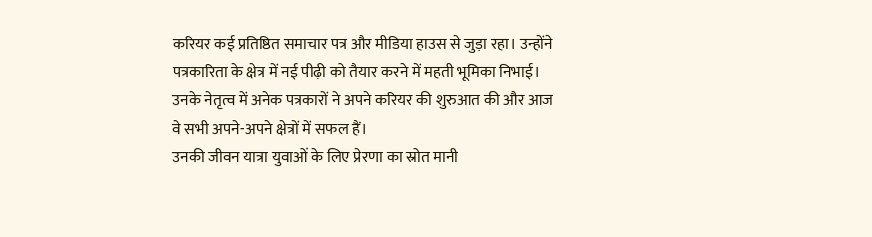करियर कई प्रतिष्ठित समाचार पत्र और मीडिया हाउस से जुड़ा रहा। उन्होंने पत्रकारिता के क्षेत्र में नई पीढ़ी को तैयार करने में महती भूमिका निभाई। उनके नेतृत्व में अनेक पत्रकारों ने अपने करियर की शुरुआत की और आज वे सभी अपने-अपने क्षेत्रों में सफल हैं।
उनकी जीवन यात्रा युवाओं के लिए प्रेरणा का स्रोत मानी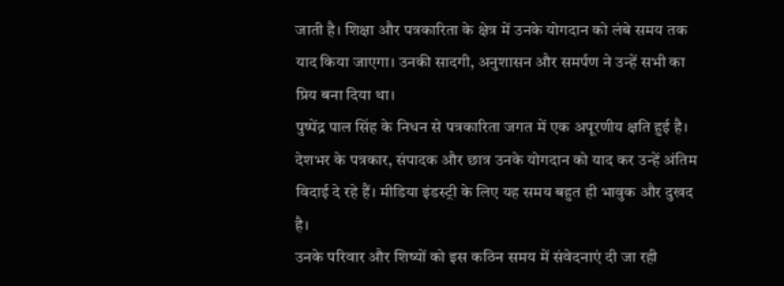जाती है। शिक्षा और पत्रकारिता के क्षेत्र में उनके योगदान को लंबे समय तक याद किया जाएगा। उनकी सादगी, अनुशासन और समर्पण ने उन्हें सभी का प्रिय बना दिया था।
पुष्पेंद्र पाल सिंह के निधन से पत्रकारिता जगत में एक अपूरणीय क्षति हुई है। देशभर के पत्रकार, संपादक और छात्र उनके योगदान को याद कर उन्हें अंतिम विदाई दे रहे हैं। मीडिया इंडस्ट्री के लिए यह समय बहुत ही भावुक और दुखद है।
उनके परिवार और शिष्यों को इस कठिन समय में संवेदनाएं दी जा रही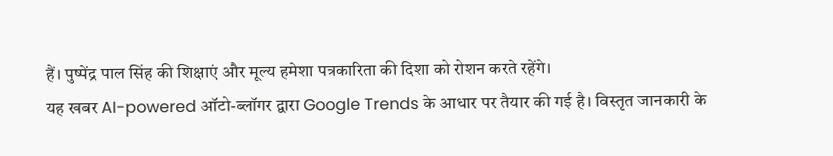हैं। पुष्पेंद्र पाल सिंह की शिक्षाएं और मूल्य हमेशा पत्रकारिता की दिशा को रोशन करते रहेंगे।
यह खबर AI-powered ऑटो-ब्लॉगर द्वारा Google Trends के आधार पर तैयार की गई है। विस्तृत जानकारी के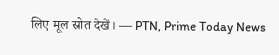लिए मूल स्रोत देखें। — PTN, Prime Today News